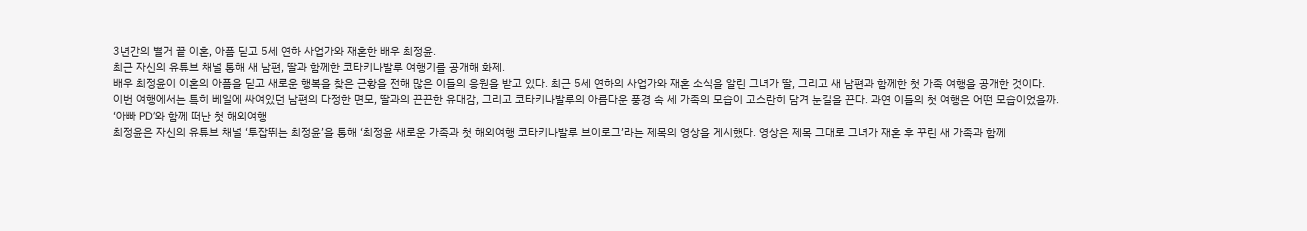3년간의 별거 끝 이혼, 아픔 딛고 5세 연하 사업가와 재혼한 배우 최정윤.
최근 자신의 유튜브 채널 통해 새 남편, 딸과 함께한 코타키나발루 여행기를 공개해 화제.
배우 최정윤이 이혼의 아픔을 딛고 새로운 행복을 찾은 근황을 전해 많은 이들의 응원을 받고 있다. 최근 5세 연하의 사업가와 재혼 소식을 알린 그녀가 딸, 그리고 새 남편과 함께한 첫 가족 여행을 공개한 것이다.
이번 여행에서는 특히 베일에 싸여있던 남편의 다정한 면모, 딸과의 끈끈한 유대감, 그리고 코타키나발루의 아름다운 풍경 속 세 가족의 모습이 고스란히 담겨 눈길을 끈다. 과연 이들의 첫 여행은 어떤 모습이었을까.
‘아빠 PD’와 함께 떠난 첫 해외여행
최정윤은 자신의 유튜브 채널 ‘투잡뛰는 최정윤’을 통해 ‘최정윤 새로운 가족과 첫 해외여행 코타키나발루 브이로그’라는 제목의 영상을 게시했다. 영상은 제목 그대로 그녀가 재혼 후 꾸린 새 가족과 함께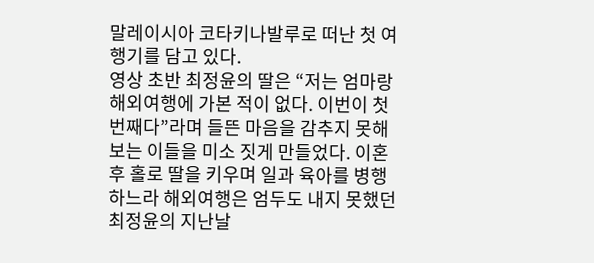말레이시아 코타키나발루로 떠난 첫 여행기를 담고 있다.
영상 초반 최정윤의 딸은 “저는 엄마랑 해외여행에 가본 적이 없다. 이번이 첫 번째다”라며 들뜬 마음을 감추지 못해 보는 이들을 미소 짓게 만들었다. 이혼 후 홀로 딸을 키우며 일과 육아를 병행하느라 해외여행은 엄두도 내지 못했던 최정윤의 지난날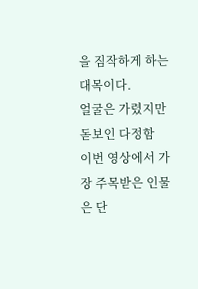을 짐작하게 하는 대목이다.
얼굴은 가렸지만 돋보인 다정함
이번 영상에서 가장 주목받은 인물은 단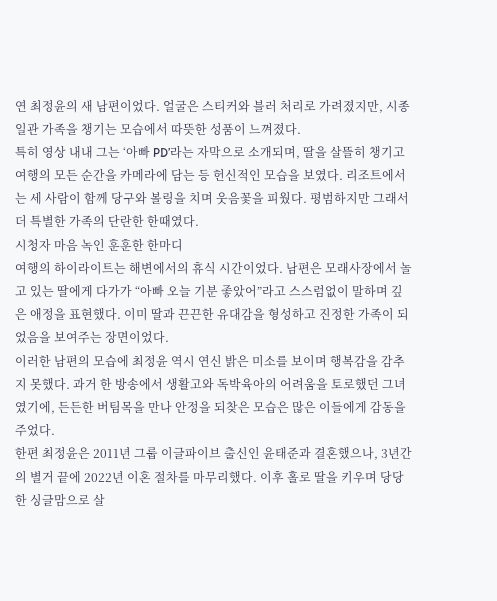연 최정윤의 새 남편이었다. 얼굴은 스티커와 블러 처리로 가려졌지만, 시종일관 가족을 챙기는 모습에서 따뜻한 성품이 느껴졌다.
특히 영상 내내 그는 ‘아빠 PD’라는 자막으로 소개되며, 딸을 살뜰히 챙기고 여행의 모든 순간을 카메라에 담는 등 헌신적인 모습을 보였다. 리조트에서는 세 사람이 함께 당구와 볼링을 치며 웃음꽃을 피웠다. 평범하지만 그래서 더 특별한 가족의 단란한 한때였다.
시청자 마음 녹인 훈훈한 한마디
여행의 하이라이트는 해변에서의 휴식 시간이었다. 남편은 모래사장에서 놀고 있는 딸에게 다가가 “아빠 오늘 기분 좋았어”라고 스스럼없이 말하며 깊은 애정을 표현했다. 이미 딸과 끈끈한 유대감을 형성하고 진정한 가족이 되었음을 보여주는 장면이었다.
이러한 남편의 모습에 최정윤 역시 연신 밝은 미소를 보이며 행복감을 감추지 못했다. 과거 한 방송에서 생활고와 독박육아의 어려움을 토로했던 그녀였기에, 든든한 버팀목을 만나 안정을 되찾은 모습은 많은 이들에게 감동을 주었다.
한편 최정윤은 2011년 그룹 이글파이브 출신인 윤태준과 결혼했으나, 3년간의 별거 끝에 2022년 이혼 절차를 마무리했다. 이후 홀로 딸을 키우며 당당한 싱글맘으로 살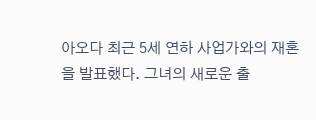아오다 최근 5세 연하 사업가와의 재혼을 발표했다. 그녀의 새로운 출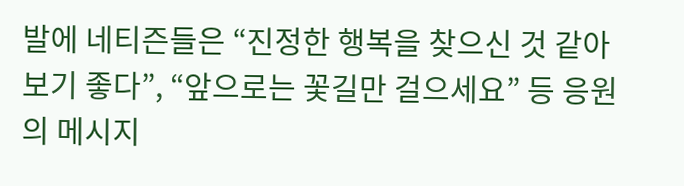발에 네티즌들은 “진정한 행복을 찾으신 것 같아 보기 좋다”, “앞으로는 꽃길만 걸으세요” 등 응원의 메시지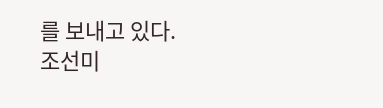를 보내고 있다.
조선미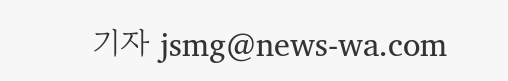기자 jsmg@news-wa.com